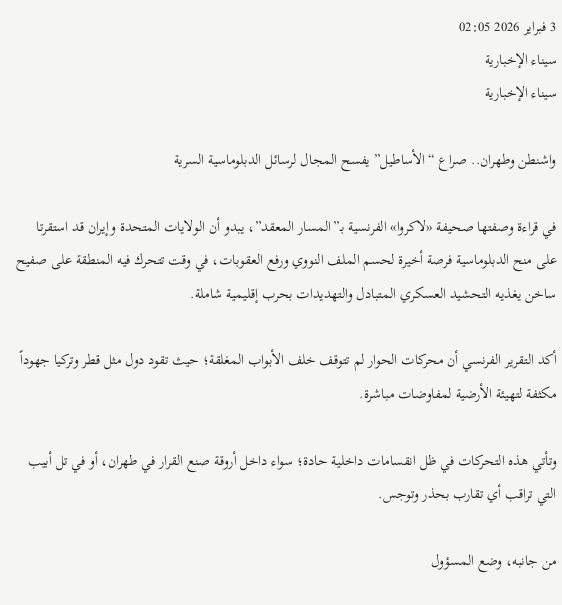3 فبراير 2026 02:05
سيناء الإخبارية
سيناء الإخبارية

واشنطن وطهران.. صراع “الأساطيل” يفسح المجال لرسائل الدبلوماسية السرية

في قراءة وصفتها صحيفة «لاكروا» الفرنسية بـ”المسار المعقد”، يبدو أن الولايات المتحدة وإيران قد استقرتا على منح الدبلوماسية فرصة أخيرة لحسم الملف النووي ورفع العقوبات، في وقت تتحرك فيه المنطقة على صفيح ساخن يغذيه التحشيد العسكري المتبادل والتهديدات بحرب إقليمية شاملة.

أكد التقرير الفرنسي أن محركات الحوار لم تتوقف خلف الأبواب المغلقة؛ حيث تقود دول مثل قطر وتركيا جهوداً مكثفة لتهيئة الأرضية لمفاوضات مباشرة.

وتأتي هذه التحركات في ظل انقسامات داخلية حادة؛ سواء داخل أروقة صنع القرار في طهران، أو في تل أبيب التي تراقب أي تقارب بحذر وتوجس.

من جانبه، وضع المسؤول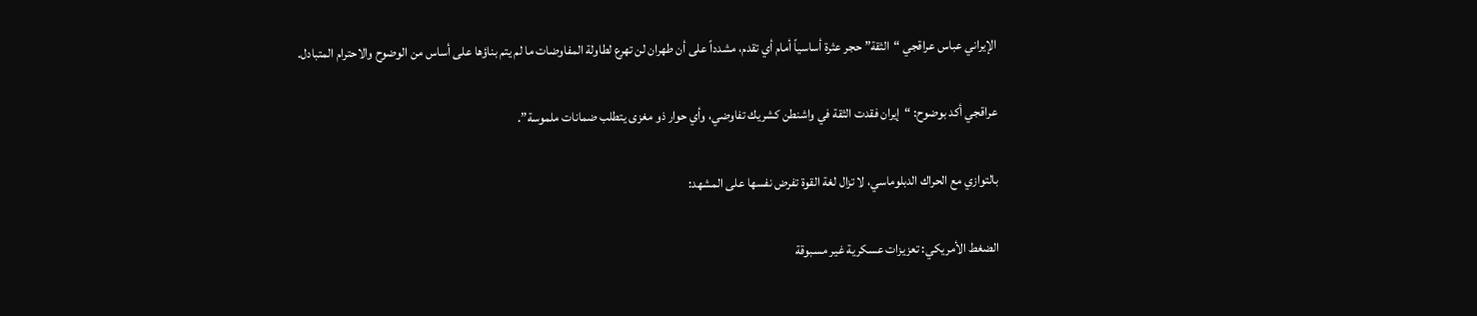الإيراني عباس عراقجي “الثقة” حجر عثرة أساسياً أمام أي تقدم، مشدداً على أن طهران لن تهرع لطاولة المفاوضات ما لم يتم بناؤها على أساس من الوضوح والاحترام المتبادل.

عراقجي أكد بوضوح: “إيران فقدت الثقة في واشنطن كشريك تفاوضي، وأي حوار ذو مغزى يتطلب ضمانات ملموسة”.

بالتوازي مع الحراك الدبلوماسي، لا تزال لغة القوة تفرض نفسها على المشهد:

الضغط الأمريكي: تعزيزات عسكرية غير مسبوقة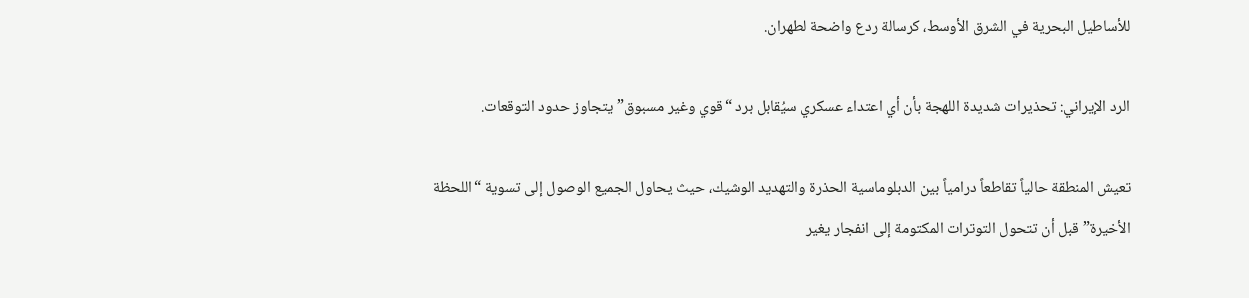للأساطيل البحرية في الشرق الأوسط، كرسالة ردع واضحة لطهران.

الرد الإيراني: تحذيرات شديدة اللهجة بأن أي اعتداء عسكري سيُقابل برد “قوي وغير مسبوق” يتجاوز حدود التوقعات.

تعيش المنطقة حالياً تقاطعاً درامياً بين الدبلوماسية الحذرة والتهديد الوشيك، حيث يحاول الجميع الوصول إلى تسوية “اللحظة الأخيرة” قبل أن تتحول التوترات المكتومة إلى انفجار يغير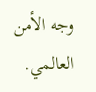وجه الأمن العالمي.